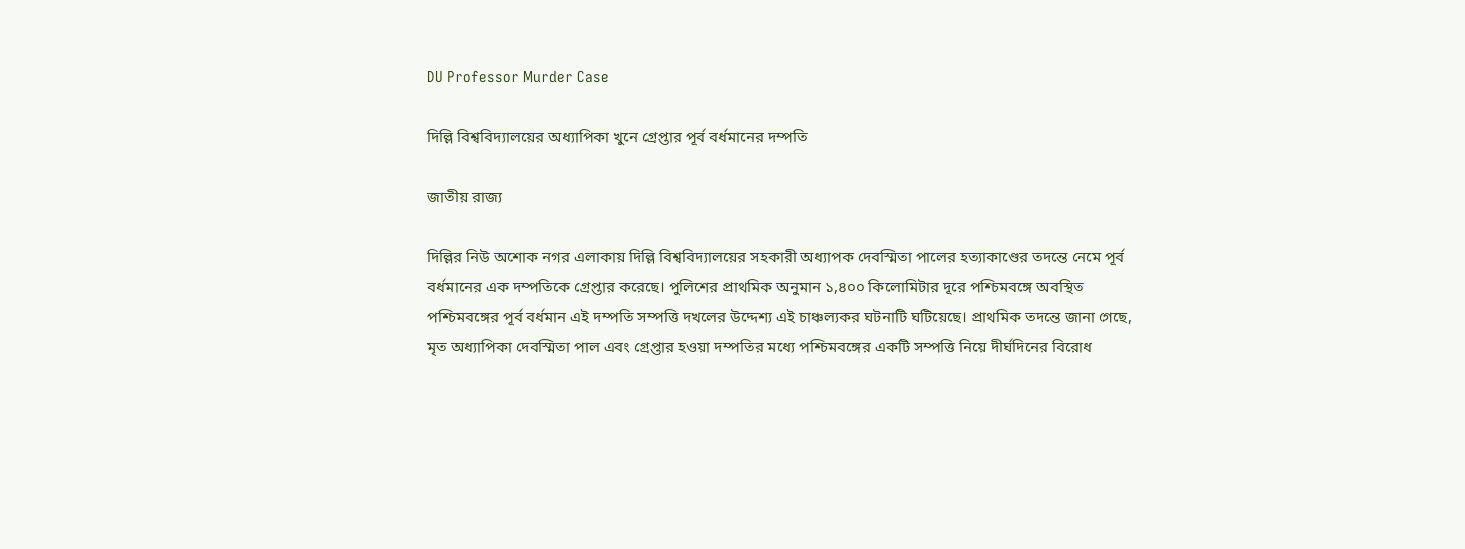DU Professor Murder Case

দিল্লি বিশ্ববিদ্যালয়ের অধ্যাপিকা খুনে গ্রেপ্তার পূর্ব বর্ধমানের দম্পতি

জাতীয় রাজ্য

দিল্লির নিউ অশোক নগর এলাকায় দিল্লি বিশ্ববিদ্যালয়ের সহকারী অধ্যাপক দেবস্মিতা পালের হত্যাকাণ্ডের তদন্তে নেমে পূর্ব বর্ধমানের এক দম্পতিকে গ্রেপ্তার করেছে। পুলিশের প্রাথমিক অনুমান ১,৪০০ কিলোমিটার দূরে পশ্চিমবঙ্গে অবস্থিত পশ্চিমবঙ্গের পূর্ব বর্ধমান এই দম্পতি সম্পত্তি দখলের উদ্দেশ্য এই চাঞ্চল্যকর ঘটনাটি ঘটিয়েছে। প্রাথমিক তদন্তে জানা গেছে, মৃত অধ্যাপিকা দেবস্মিতা পাল এবং গ্রেপ্তার হওয়া দম্পতির মধ্যে পশ্চিমবঙ্গের একটি সম্পত্তি নিয়ে দীর্ঘদিনের বিরোধ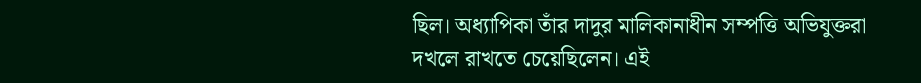ছিল। অধ্যাপিকা তাঁর দাদুর মালিকানাধীন সম্পত্তি অভিযুক্তরা দখলে রাখতে চেয়েছিলেন। এই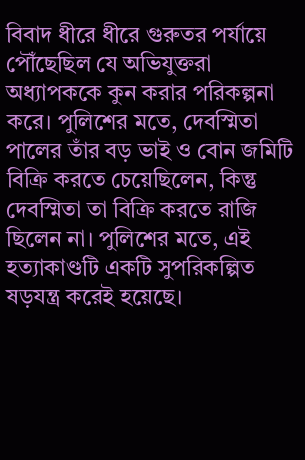বিবাদ ধীরে ধীরে গুরুতর পর্যায়ে পৌঁছেছিল যে অভিযুক্তরা অধ্যাপককে কুন করার পরিকল্পনা করে। পুলিশের মতে, দেবস্মিতা পালের তাঁর বড় ভাই ও বোন জমিটি বিক্রি করতে চেয়েছিলেন, কিন্তু দেবস্মিতা তা বিক্রি করতে রাজি ছিলেন না। পুলিশের মতে, এই হত্যাকাণ্ডটি একটি সুপরিকল্পিত ষড়যন্ত্র করেই হয়েছে।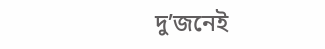দু’জনেই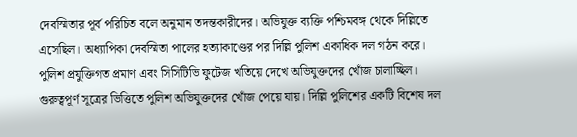দেবস্মিতার পূর্ব পরিচিত বলে অনুমান তদন্তকারীদের। অভিযুক্ত ব্যক্তি পশ্চিমবঙ্গ থেকে দিল্লিতে এসেছিল। অধ্যাপিকা দেবস্মিতা পালের হত্যাকাণ্ডের পর দিল্লি পুলিশ একাধিক দল গঠন করে। পুলিশ প্রযুক্তিগত প্রমাণ এবং সিসিটিভি ফুটেজ খতিয়ে দেখে অভিযুক্তদের খোঁজ চালাচ্ছিল। গুরুত্বপূর্ণ সূত্রের ভিত্তিতে পুলিশ অভিযুক্তদের খোঁজ পেয়ে যায়। দিল্লি পুলিশের একটি বিশেষ দল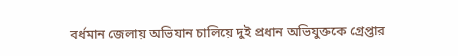বর্ধমান জেলায় অভিযান চালিয়ে দুই প্রধান অভিযুক্তকে গ্রেপ্তার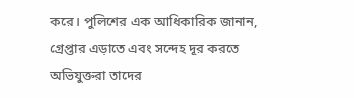করে। পুলিশের এক আধিকারিক জানান, গ্রেপ্তার এড়াতে এবং সন্দেহ দূর করতে অভিযুক্তরা তাদের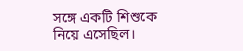সঙ্গে একটি শিশুকে নিয়ে এসেছিল।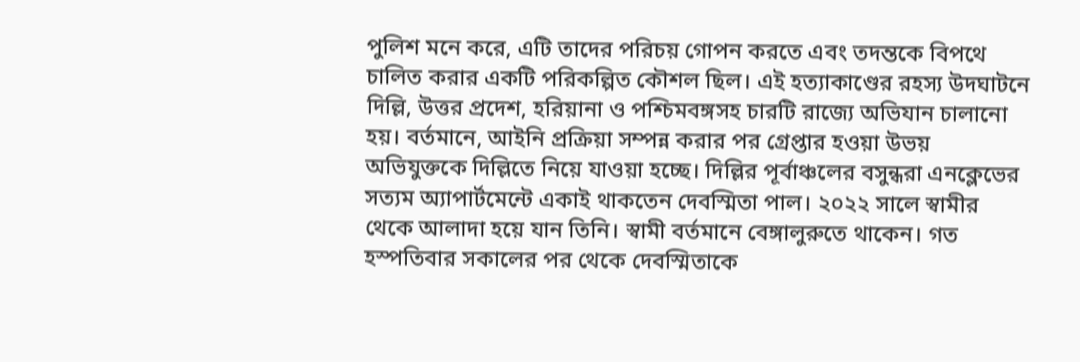পুলিশ মনে করে, এটি তাদের পরিচয় গোপন করতে এবং তদন্তকে বিপথে চালিত করার একটি পরিকল্পিত কৌশল ছিল। এই হত্যাকাণ্ডের রহস্য উদঘাটনে দিল্লি, উত্তর প্রদেশ, হরিয়ানা ও পশ্চিমবঙ্গসহ চারটি রাজ্যে অভিযান চালানো হয়। বর্তমানে, আইনি প্রক্রিয়া সম্পন্ন করার পর গ্রেপ্তার হওয়া উভয় অভিযুক্তকে দিল্লিতে নিয়ে যাওয়া হচ্ছে। দিল্লির পূর্বাঞ্চলের বসুন্ধরা এনক্লেভের সত্যম অ্যাপার্টমেন্টে একাই থাকতেন দেবস্মিতা পাল। ২০২২ সালে স্বামীর থেকে আলাদা হয়ে যান তিনি। স্বামী বর্তমানে বেঙ্গালুরুতে থাকেন। গত হস্পতিবার সকালের পর থেকে দেবস্মিতাকে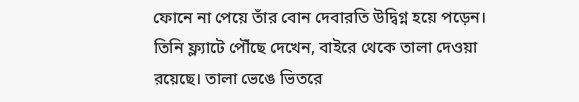ফোনে না পেয়ে তাঁর বোন দেবারতি উদ্বিগ্ন হয়ে পড়েন। তিনি ফ্ল্যাটে পৌঁছে দেখেন, বাইরে থেকে তালা দেওয়া রয়েছে। তালা ভেঙে ভিতরে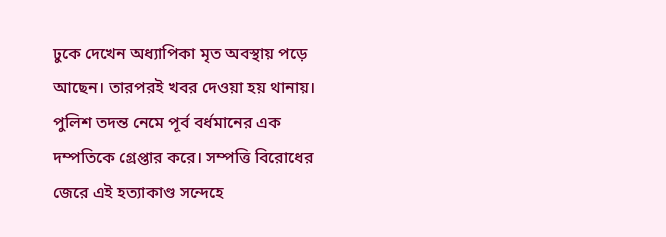ঢুকে দেখেন অধ্যাপিকা মৃত অবস্থায় পড়ে আছেন। তারপরই খবর দেওয়া হয় থানায়। পুলিশ তদন্ত নেমে পূর্ব বর্ধমানের এক দম্পতিকে গ্রেপ্তার করে। সম্পত্তি বিরোধের জেরে এই হত্যাকাণ্ড সন্দেহে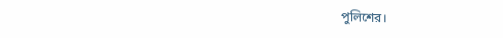পুলিশের।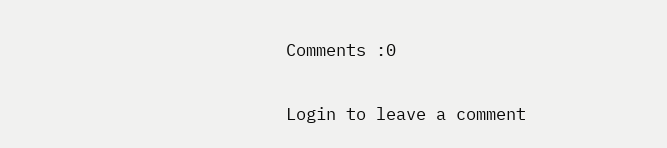Comments :0

Login to leave a comment